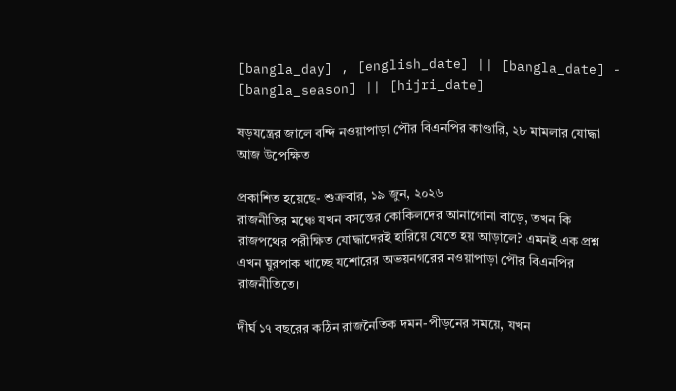[bangla_day] , [english_date] || [bangla_date] - [bangla_season] || [hijri_date]

ষড়যন্ত্রের জালে বন্দি নওয়াপাড়া পৌর বিএনপির কাণ্ডারি, ২৮ মামলার যোদ্ধা আজ উপেক্ষিত

প্রকাশিত হয়েছে- শুক্রবার, ১৯ জুন, ২০২৬
রাজনীতির মঞ্চে যখন বসন্তের কোকিলদের আনাগোনা বাড়ে, তখন কি রাজপথের পরীক্ষিত যোদ্ধাদেরই হারিয়ে যেতে হয় আড়ালে? এমনই এক প্রশ্ন এখন ঘুরপাক খাচ্ছে যশোরের অভয়নগরের নওয়াপাড়া পৌর বিএনপির রাজনীতিতে।

দীর্ঘ ১৭ বছরের কঠিন রাজনৈতিক দমন-পীড়নের সময়ে, যখন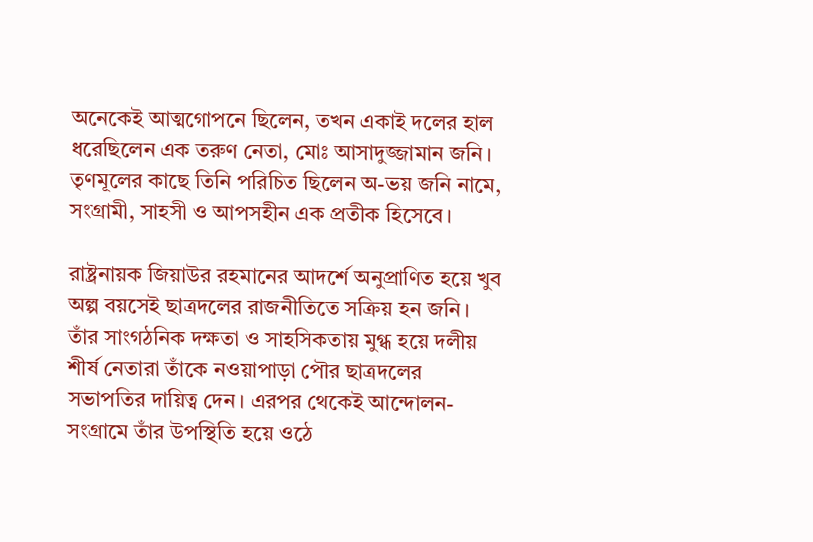অনেকেই আত্মগোপনে ছিলেন, তখন একাই দলের হাল ধরেছিলেন এক তরুণ নেতা, মোঃ আসাদুজ্জামান জনি। তৃণমূলের কাছে তিনি পরিচিত ছিলেন অ-ভয় জনি নামে, সংগ্রামী, সাহসী ও আপসহীন এক প্রতীক হিসেবে।

রাষ্ট্রনায়ক জিয়াউর রহমানের আদর্শে অনুপ্রাণিত হয়ে খুব অল্প বয়সেই ছাত্রদলের রাজনীতিতে সক্রিয় হন জনি। তাঁর সাংগঠনিক দক্ষতা ও সাহসিকতায় মুগ্ধ হয়ে দলীয় শীর্ষ নেতারা তাঁকে নওয়াপাড়া পৌর ছাত্রদলের সভাপতির দায়িত্ব দেন। এরপর থেকেই আন্দোলন-সংগ্রামে তাঁর উপস্থিতি হয়ে ওঠে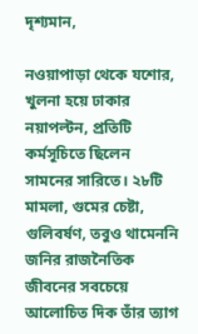দৃশ্যমান,

নওয়াপাড়া থেকে যশোর, খুলনা হয়ে ঢাকার নয়াপল্টন, প্রতিটি কর্মসূচিতে ছিলেন সামনের সারিতে। ২৮টি মামলা, গুমের চেষ্টা, গুলিবর্ষণ, তবুও থামেননি জনির রাজনৈতিক জীবনের সবচেয়ে আলোচিত দিক তাঁর ত্যাগ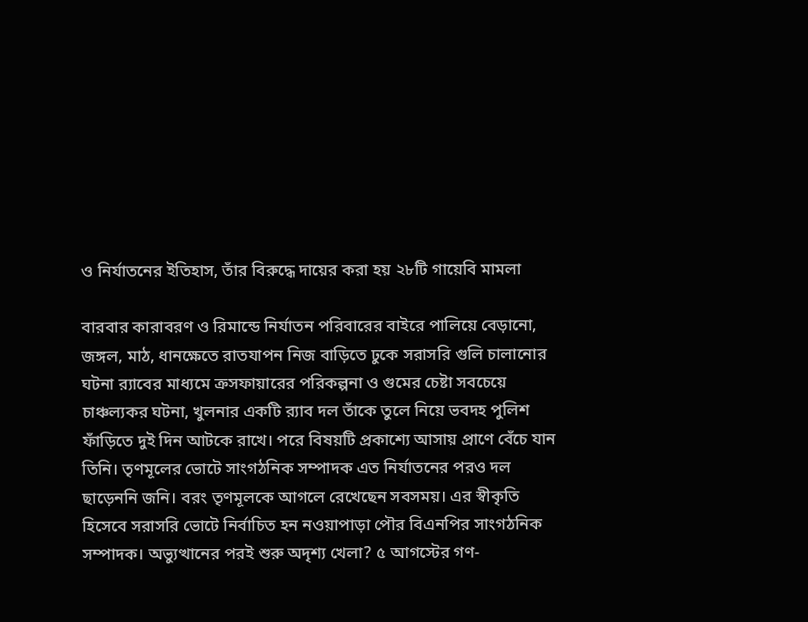ও নির্যাতনের ইতিহাস, তাঁর বিরুদ্ধে দায়ের করা হয় ২৮টি গায়েবি মামলা

বারবার কারাবরণ ও রিমান্ডে নির্যাতন পরিবারের বাইরে পালিয়ে বেড়ানো, জঙ্গল, মাঠ, ধানক্ষেতে রাতযাপন নিজ বাড়িতে ঢুকে সরাসরি গুলি চালানোর ঘটনা র‍্যাবের মাধ্যমে ক্রসফায়ারের পরিকল্পনা ও গুমের চেষ্টা সবচেয়ে চাঞ্চল্যকর ঘটনা, খুলনার একটি র‍্যাব দল তাঁকে তুলে নিয়ে ভবদহ পুলিশ ফাঁড়িতে দুই দিন আটকে রাখে। পরে বিষয়টি প্রকাশ্যে আসায় প্রাণে বেঁচে যান তিনি। তৃণমূলের ভোটে সাংগঠনিক সম্পাদক এত নির্যাতনের পরও দল ছাড়েননি জনি। বরং তৃণমূলকে আগলে রেখেছেন সবসময়। এর স্বীকৃতি হিসেবে সরাসরি ভোটে নির্বাচিত হন নওয়াপাড়া পৌর বিএনপির সাংগঠনিক সম্পাদক। অভ্যুত্থানের পরই শুরু অদৃশ্য খেলা? ৫ আগস্টের গণ-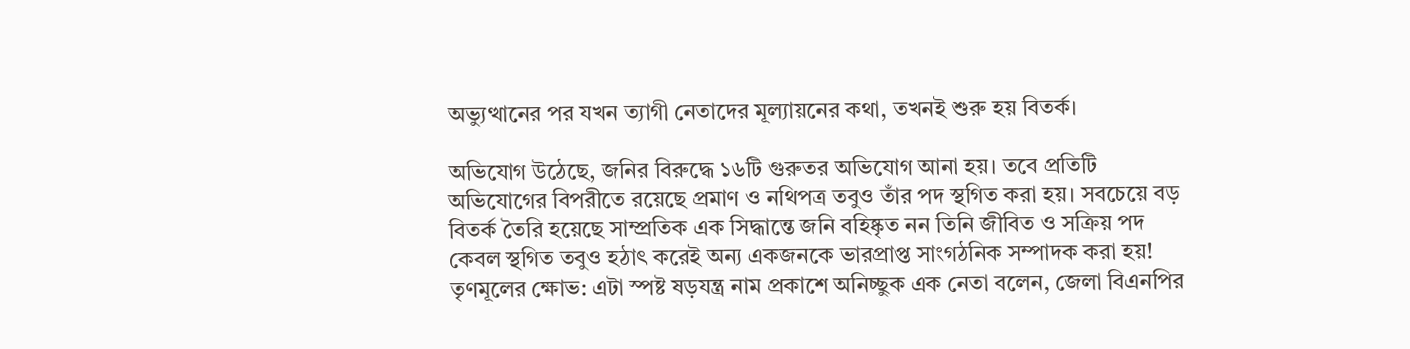অভ্যুত্থানের পর যখন ত্যাগী নেতাদের মূল্যায়নের কথা, তখনই শুরু হয় বিতর্ক।

অভিযোগ উঠেছে, জনির বিরুদ্ধে ১৬টি গুরুতর অভিযোগ আনা হয়। তবে প্রতিটি অভিযোগের বিপরীতে রয়েছে প্রমাণ ও নথিপত্র তবুও তাঁর পদ স্থগিত করা হয়। সবচেয়ে বড় বিতর্ক তৈরি হয়েছে সাম্প্রতিক এক সিদ্ধান্তে জনি বহিষ্কৃত নন তিনি জীবিত ও সক্রিয় পদ কেবল স্থগিত তবুও হঠাৎ করেই অন্য একজনকে ভারপ্রাপ্ত সাংগঠনিক সম্পাদক করা হয়! তৃণমূলের ক্ষোভ: এটা স্পষ্ট ষড়যন্ত্র নাম প্রকাশে অনিচ্ছুক এক নেতা বলেন, জেলা বিএনপির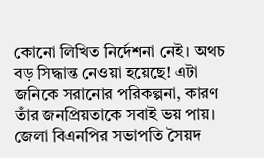কোনো লিখিত নির্দেশনা নেই। অথচ বড় সিদ্ধান্ত নেওয়া হয়েছে! এটা জনিকে সরানোর পরিকল্পনা, কারণ তাঁর জনপ্রিয়তাকে সবাই ভয় পায়। জেলা বিএনপির সভাপতি সৈয়দ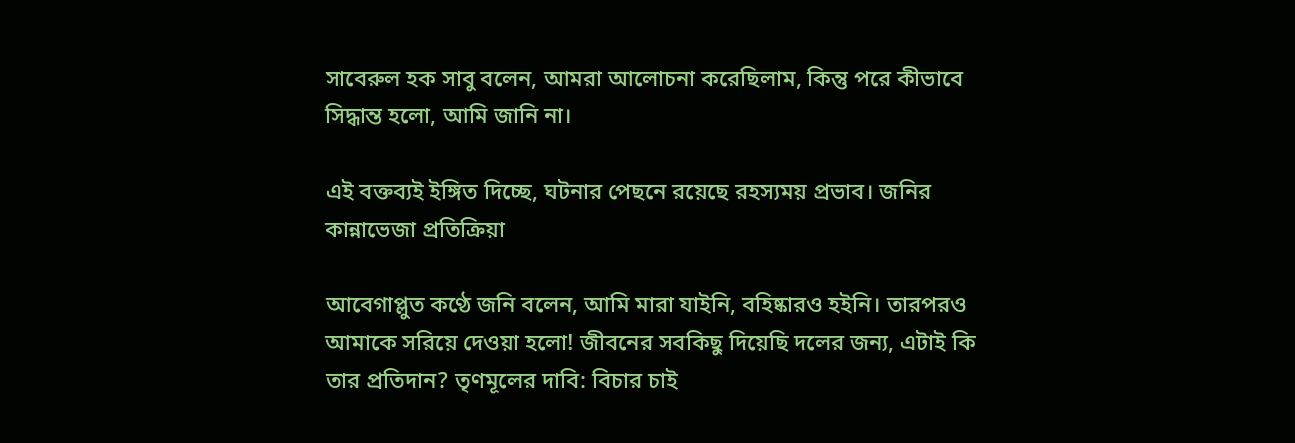সাবেরুল হক সাবু বলেন, আমরা আলোচনা করেছিলাম, কিন্তু পরে কীভাবে সিদ্ধান্ত হলো, আমি জানি না।

এই বক্তব্যই ইঙ্গিত দিচ্ছে, ঘটনার পেছনে রয়েছে রহস্যময় প্রভাব। জনির কান্নাভেজা প্রতিক্রিয়া

আবেগাপ্লুত কণ্ঠে জনি বলেন, আমি মারা যাইনি, বহিষ্কারও হইনি। তারপরও আমাকে সরিয়ে দেওয়া হলো! জীবনের সবকিছু দিয়েছি দলের জন্য, এটাই কি তার প্রতিদান? তৃণমূলের দাবি: বিচার চাই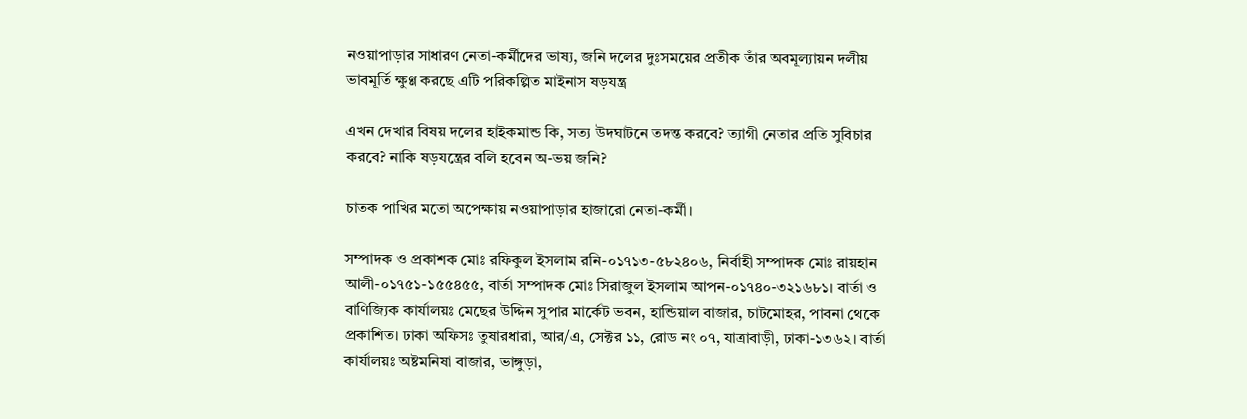নওয়াপাড়ার সাধারণ নেতা-কর্মীদের ভাষ্য, জনি দলের দুঃসময়ের প্রতীক তাঁর অবমূল্যায়ন দলীয় ভাবমূর্তি ক্ষুণ্ণ করছে এটি পরিকল্পিত মাইনাস ষড়যন্ত্র

এখন দেখার বিষয় দলের হাইকমান্ড কি, সত্য উদঘাটনে তদন্ত করবে? ত্যাগী নেতার প্রতি সুবিচার করবে? নাকি ষড়যন্ত্রের বলি হবেন অ-ভয় জনি?

চাতক পাখির মতো অপেক্ষায় নওয়াপাড়ার হাজারো নেতা-কর্মী।

সম্পাদক ও প্রকাশক মোঃ রফিকুল ইসলাম রনি-০১৭১৩-৫৮২৪০৬, নির্বাহী সম্পাদক মোঃ রায়হান আলী-০১৭৫১-১৫৫৪৫৫, বার্তা সম্পাদক মোঃ সিরাজুল ইসলাম আপন-০১৭৪০-৩২১৬৮১। বার্তা ও বাণিজ্যিক কার্যালয়ঃ মেছের উদ্দিন সুপার মার্কেট ভবন, হান্ডিয়াল বাজার, চাটমোহর, পাবনা থেকে প্রকাশিত। ঢাকা অফিসঃ তুষারধারা, আর/এ, সেক্টর ১১, রোড নং ০৭, যাত্রাবাড়ী, ঢাকা-১৩৬২। বার্তা কার্যালয়ঃ অষ্টমনিষা বাজার, ভাঙ্গুড়া,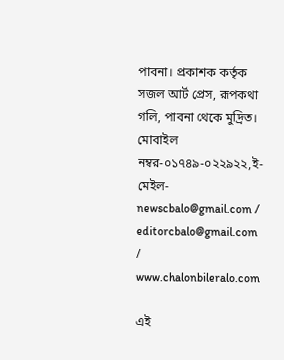পাবনা। প্রকাশক কর্তৃক সজল আর্ট প্রেস, রূপকথা গলি, পাবনা থেকে মুদ্রিত। মোবাইল নম্বর-০১৭৪৯-০২২৯২২,ই-মেইল- newscbalo@gmail.com / editorcbalo@gmail.com / www.chalonbileralo.com

এই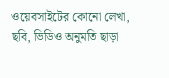ওয়েবসাইটের কোনো লেখা, ছবি, ভিডিও অনুমতি ছাড়া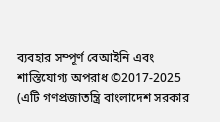ব্যবহার সম্পূর্ণ বেআইনি এবং শাস্তিযোগ্য অপরাধ ©2017-2025 (এটি গণপ্রজাতন্ত্রি বাংলাদেশ সরকার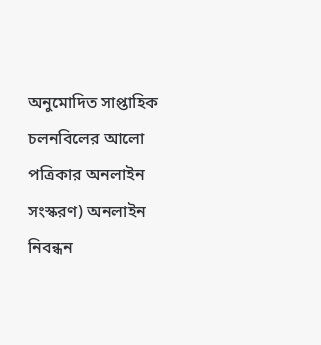অনুমোদিত সাপ্তাহিক চলনবিলের আলো পত্রিকার অনলাইন সংস্করণ) অনলাইন নিবন্ধন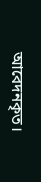আবেদনকৃত।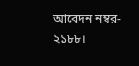আবেদন নম্বর- ২১৮৮।